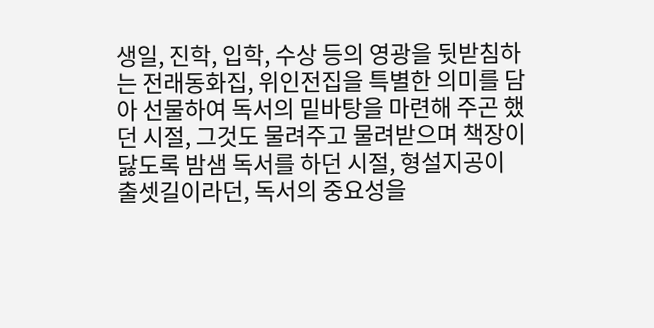생일, 진학, 입학, 수상 등의 영광을 뒷받침하는 전래동화집, 위인전집을 특별한 의미를 담아 선물하여 독서의 밑바탕을 마련해 주곤 했던 시절, 그것도 물려주고 물려받으며 책장이 닳도록 밤샘 독서를 하던 시절, 형설지공이 출셋길이라던, 독서의 중요성을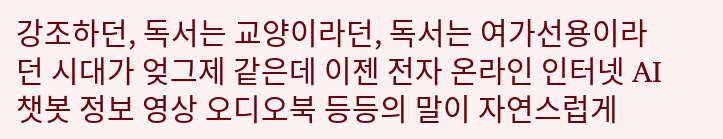강조하던, 독서는 교양이라던, 독서는 여가선용이라던 시대가 엊그제 같은데 이젠 전자 온라인 인터넷 AI 챗봇 정보 영상 오디오북 등등의 말이 자연스럽게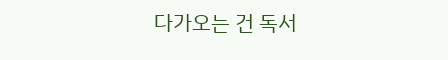다가오는 건 독서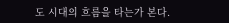도 시대의 흐름을 타는가 본다.